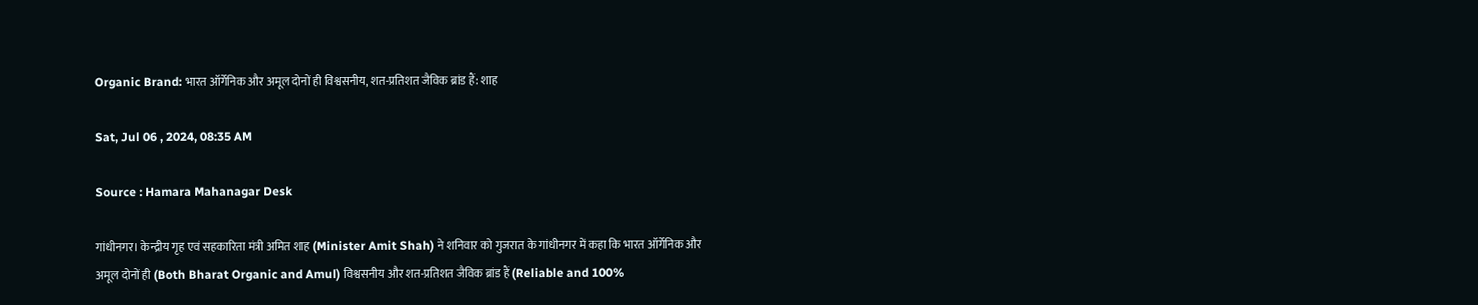Organic Brand: भारत ऑर्गेनिक और अमूल दोनों ही विश्वसनीय, शत-प्रतिशत जैविक ब्रांड हैं: शाह

Sat, Jul 06 , 2024, 08:35 AM

Source : Hamara Mahanagar Desk

गांधीनगर। केन्द्रीय गृह एवं सहकारिता मंत्री अमित शाह (Minister Amit Shah) ने शनिवार को गुजरात के गांधीनगर में कहा कि भारत ऑर्गेनिक और अमूल दोनों ही (Both Bharat Organic and Amul) विश्वसनीय और शत-प्रतिशत जैविक ब्रांड हैं (Reliable and 100%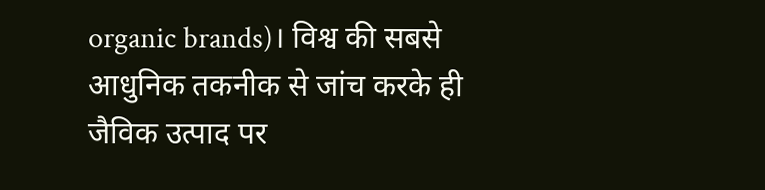organic brands)। विश्व की सबसे आधुनिक तकनीक से जांच करके ही जैविक उत्पाद पर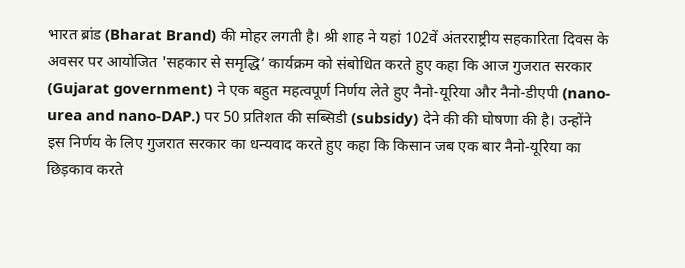भारत ब्रांड (Bharat Brand) की मोहर लगती है। श्री शाह ने यहां 102वें अंतरराष्ट्रीय सहकारिता दिवस के अवसर पर आयोजित 'सहकार से समृद्धि’ कार्यक्रम को संबोधित करते हुए कहा कि आज गुजरात सरकार (Gujarat government) ने एक बहुत महत्वपूर्ण निर्णय लेते हुए नैनो-यूरिया और नैनो-डीएपी (nano-urea and nano-DAP.) पर 50 प्रतिशत की सब्सिडी (subsidy) देने की की घोषणा की है। उन्होंने इस निर्णय के लिए गुजरात सरकार का धन्यवाद करते हुए कहा कि किसान जब एक बार नैनो-यूरिया का छिड़काव करते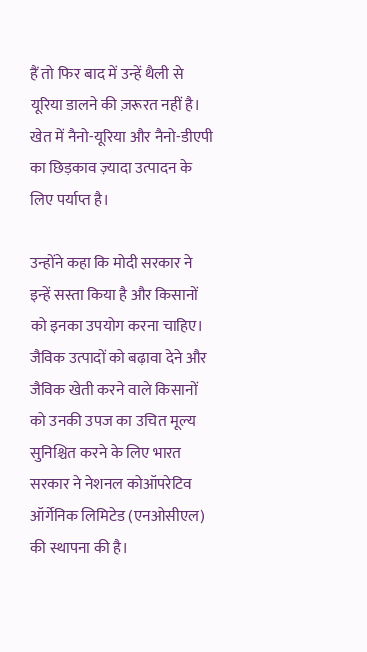हैं तो फिर बाद में उन्हें थैली से यूरिया डालने की ज़रूरत नहीं है। खेत में नैनो-यूरिया और नैनो-डीएपी का छिड़काव ज़्यादा उत्पादन के लिए पर्याप्त है।

उन्होंने कहा कि मोदी सरकार ने इन्हें सस्ता किया है और किसानों को इनका उपयोग करना चाहिए। जैविक उत्पादों को बढ़ावा देने और जैविक खेती करने वाले किसानों को उनकी उपज का उचित मूल्य सुनिश्चित करने के लिए भारत सरकार ने नेशनल कोऑपरेटिव ऑर्गेनिक लिमिटेड (एनओसीएल) की स्थापना की है।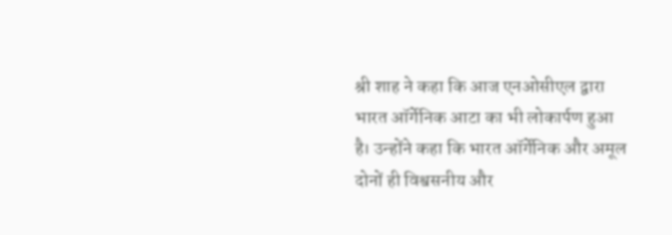श्री शाह ने कहा कि आज एनओसीएल द्वारा भारत ऑर्गेनिक आटा का भी लोकार्पण हुआ है। उन्होंने कहा कि भारत ऑर्गेनिक और अमूल दोनों ही विश्वसनीय और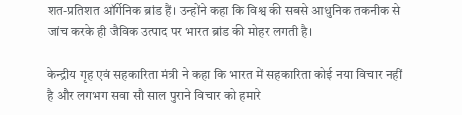शत-प्रतिशत ऑर्गेनिक ब्रांड हैं। उन्होंने कहा कि विश्व की सबसे आधुनिक तकनीक से जांच करके ही जैविक उत्पाद पर भारत ब्रांड की मोहर लगती है।

केन्द्रीय गृह एवं सहकारिता मंत्री ने कहा कि भारत में सहकारिता कोई नया विचार नहीं है और लगभग सवा सौ साल पुराने विचार को हमारे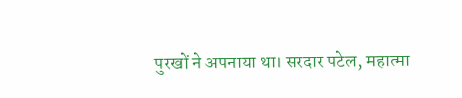पुरखों ने अपनाया था। सरदार पटेल, महात्मा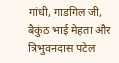गांधी, गाडगिल जी, बैकुंठ भाई मेहता और त्रिभुवनदास पटेल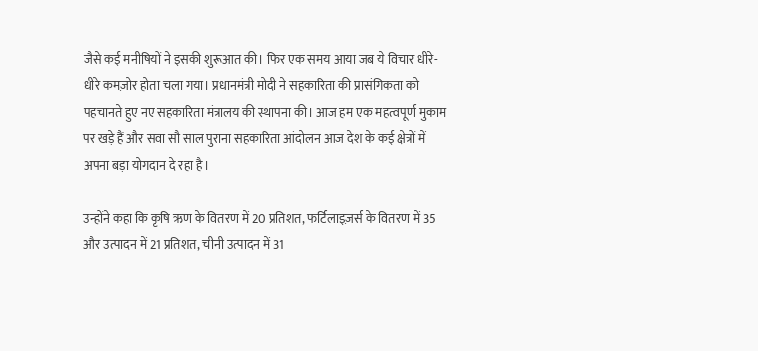जैसे कई मनीषियों ने इसकी शुरूआत की। फिर एक समय आया जब ये विचार धीरे-धीरे कमज़ोर होता चला गया। प्रधानमंत्री मोदी ने सहकारिता की प्रासंगिकता को पहचानते हुए नए सहकारिता मंत्रालय की स्थापना की। आज हम एक महत्वपूर्ण मुकाम पर खड़े हैं और सवा सौ साल पुराना सहकारिता आंदोलन आज देश के कई क्षेत्रों में अपना बड़ा योगदान दे रहा है।

उन्होंने कहा कि कृषि ऋण के वितरण में 20 प्रतिशत, फर्टिलाइज़र्स के वितरण में 35 और उत्पादन में 21 प्रतिशत, चीनी उत्पादन में 31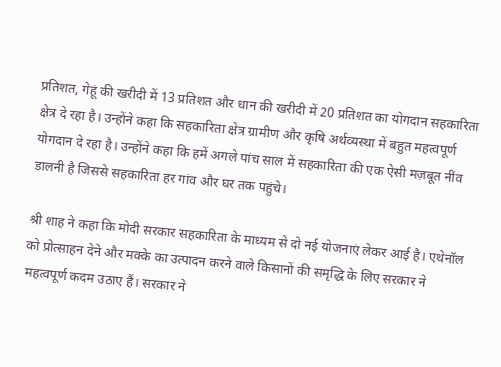प्रतिशत, गेहूं की खरीदी में 13 प्रतिशत और धान की खरीदी में 20 प्रतिशत का योगदान सहकारिता क्षेत्र दे रहा है। उन्होंने कहा कि सहकारिता क्षेत्र ग्रामीण और कृषि अर्थव्यस्था में बहुत महत्वपूर्ण योगदान दे रहा है। उन्होंने कहा कि हमें अगले पांच साल में सहकारिता की एक ऐसी मज़बूत नींव डालनी है जिससे सहकारिता हर गांव और घर तक पहुंचे।

श्री शाह ने कहा कि मोदी सरकार सहकारिता के माध्यम से दो नई योजनाएं लेकर आई है। एथेनॉल को प्रोत्साहन देने और मक्के का उत्पादन करने वाले किसानों की समृद्धि के लिए सरकार ने महत्वपूर्ण कदम उठाए हैं। सरकार ने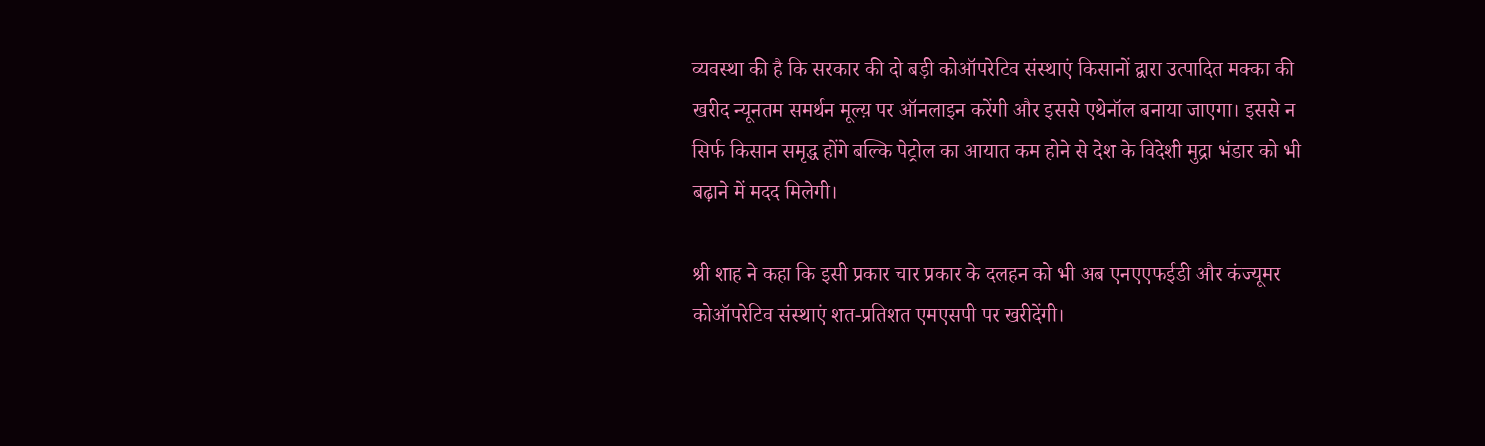व्यवस्था की है कि सरकार की दो बड़ी कोऑपरेटिव संस्थाएं किसानों द्वारा उत्पादित मक्का की खरीद न्यूनतम समर्थन मूल्य़ पर ऑनलाइन करेंगी और इससे एथेनॉल बनाया जाएगा। इससे न सिर्फ किसान समृद्ध होंगे बल्कि पेट्रोल का आयात कम होने से देश के विदेशी मुद्रा भंडार को भी बढ़ाने में मदद मिलेगी।

श्री शाह ने कहा कि इसी प्रकार चार प्रकार के दलहन को भी अब एनएएफईडी और कंज्यूमर कोऑपरेटिव संस्थाएं शत-प्रतिशत एमएसपी पर खरीदेंगी।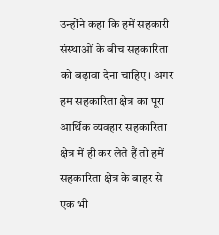उन्होंने कहा कि हमें सहकारी संस्थाओं के बीच सहकारिता को बढ़ावा देना चाहिए। अगर हम सहकारिता क्षेत्र का पूरा आर्थिक व्यवहार सहकारिता क्षेत्र में ही कर लेते हैं तो हमें सहकारिता क्षेत्र के बाहर से एक भी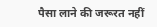पैसा लाने की जरूरत नहीं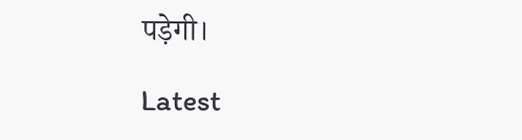पड़ेगी।

Latest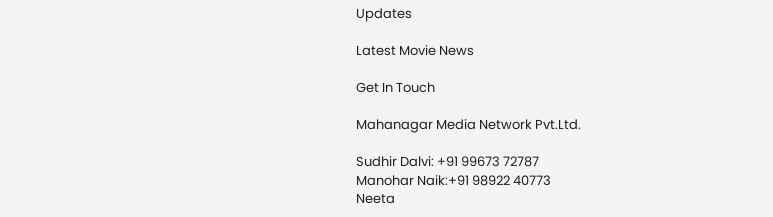Updates

Latest Movie News

Get In Touch

Mahanagar Media Network Pvt.Ltd.

Sudhir Dalvi: +91 99673 72787
Manohar Naik:+91 98922 40773
Neeta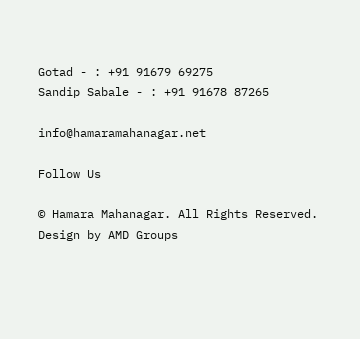Gotad - : +91 91679 69275
Sandip Sabale - : +91 91678 87265

info@hamaramahanagar.net

Follow Us

© Hamara Mahanagar. All Rights Reserved. Design by AMD Groups